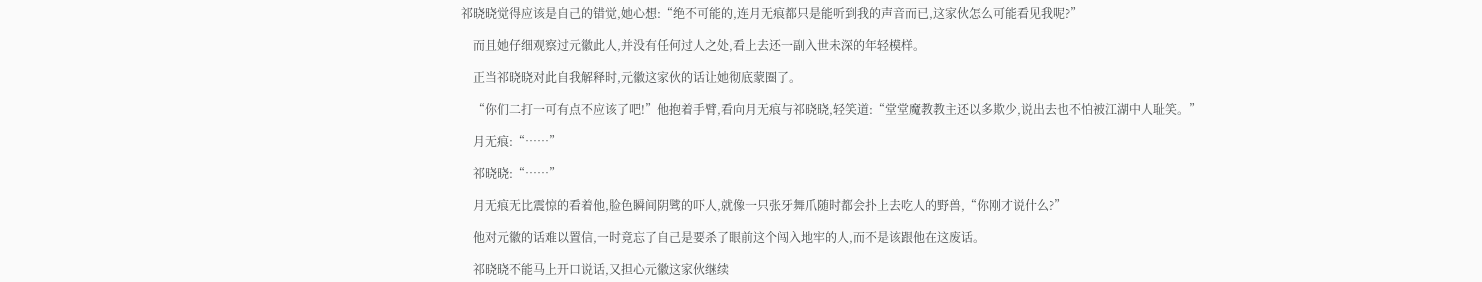祁晓晓觉得应该是自己的错觉,她心想:“绝不可能的,连月无痕都只是能听到我的声音而已,这家伙怎么可能看见我呢?”

    而且她仔细观察过元徽此人,并没有任何过人之处,看上去还一副入世未深的年轻模样。

    正当祁晓晓对此自我解释时,元徽这家伙的话让她彻底蒙圈了。

    “你们二打一可有点不应该了吧!”他抱着手臂,看向月无痕与祁晓晓,轻笑道:“堂堂魔教教主还以多欺少,说出去也不怕被江湖中人耻笑。”

    月无痕:“……”

    祁晓晓:“……”

    月无痕无比震惊的看着他,脸色瞬间阴骘的吓人,就像一只张牙舞爪随时都会扑上去吃人的野兽,“你刚才说什么?”

    他对元徽的话难以置信,一时竟忘了自己是要杀了眼前这个闯入地牢的人,而不是该跟他在这废话。

    祁晓晓不能马上开口说话,又担心元徽这家伙继续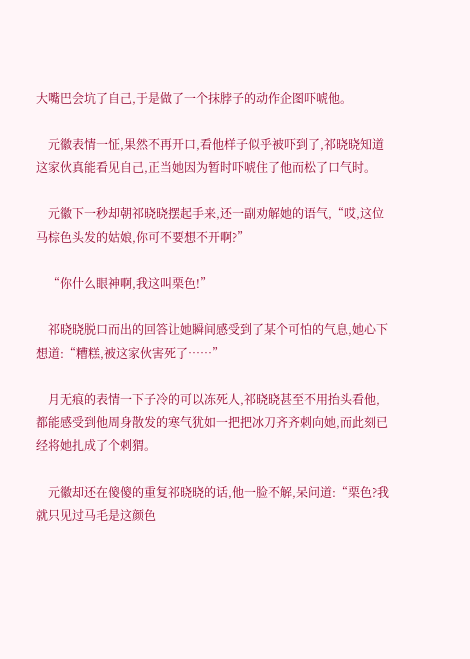大嘴巴会坑了自己,于是做了一个抹脖子的动作企图吓唬他。

    元徽表情一怔,果然不再开口,看他样子似乎被吓到了,祁晓晓知道这家伙真能看见自己,正当她因为暂时吓唬住了他而松了口气时。

    元徽下一秒却朝祁晓晓摆起手来,还一副劝解她的语气,“哎,这位马棕色头发的姑娘,你可不要想不开啊?”

    “你什么眼神啊,我这叫栗色!”

    祁晓晓脱口而出的回答让她瞬间感受到了某个可怕的气息,她心下想道:“糟糕,被这家伙害死了……”

    月无痕的表情一下子冷的可以冻死人,祁晓晓甚至不用抬头看他,都能感受到他周身散发的寒气犹如一把把冰刀齐齐刺向她,而此刻已经将她扎成了个刺猬。

    元徽却还在傻傻的重复祁晓晓的话,他一脸不解,呆问道:“栗色?我就只见过马毛是这颜色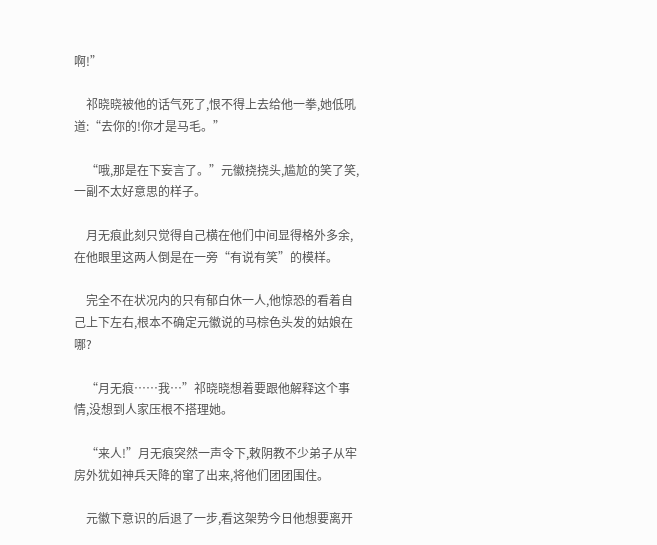啊!”

    祁晓晓被他的话气死了,恨不得上去给他一拳,她低吼道:“去你的!你才是马毛。”

    “哦,那是在下妄言了。”元徽挠挠头,尴尬的笑了笑,一副不太好意思的样子。

    月无痕此刻只觉得自己横在他们中间显得格外多余,在他眼里这两人倒是在一旁“有说有笑”的模样。

    完全不在状况内的只有郁白休一人,他惊恐的看着自己上下左右,根本不确定元徽说的马棕色头发的姑娘在哪?

    “月无痕……我…”祁晓晓想着要跟他解释这个事情,没想到人家压根不搭理她。

    “来人!”月无痕突然一声令下,敕阴教不少弟子从牢房外犹如神兵天降的窜了出来,将他们团团围住。

    元徽下意识的后退了一步,看这架势今日他想要离开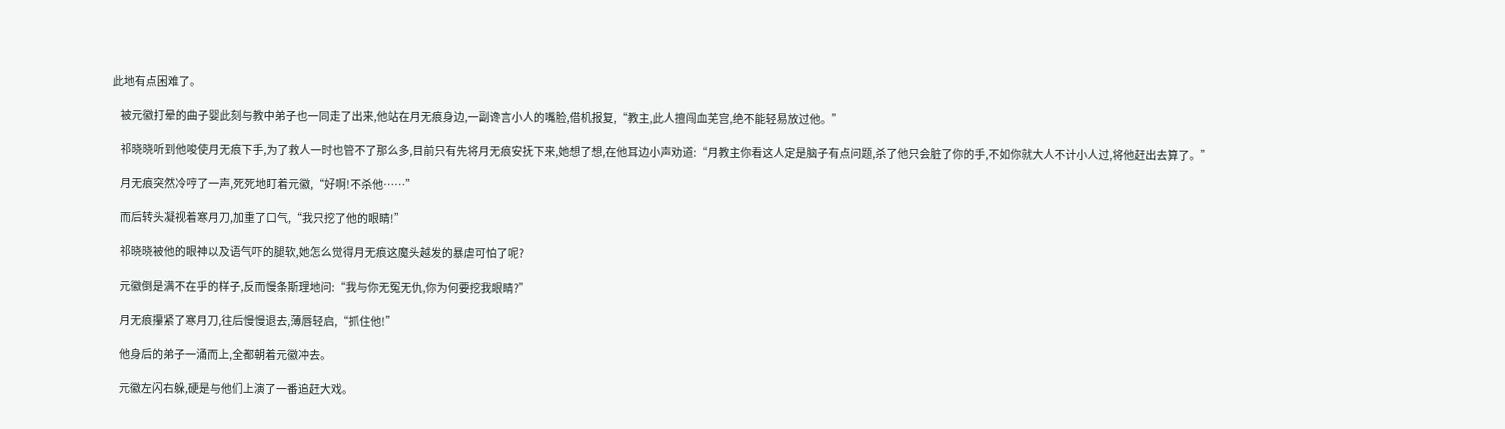此地有点困难了。

    被元徽打晕的曲子婴此刻与教中弟子也一同走了出来,他站在月无痕身边,一副谗言小人的嘴脸,借机报复,“教主,此人擅闯血芜宫,绝不能轻易放过他。”

    祁晓晓听到他唆使月无痕下手,为了救人一时也管不了那么多,目前只有先将月无痕安抚下来,她想了想,在他耳边小声劝道:“月教主你看这人定是脑子有点问题,杀了他只会脏了你的手,不如你就大人不计小人过,将他赶出去算了。”

    月无痕突然冷哼了一声,死死地盯着元徽,“好啊!不杀他……”

    而后转头凝视着寒月刀,加重了口气,“我只挖了他的眼睛!”

    祁晓晓被他的眼神以及语气吓的腿软,她怎么觉得月无痕这魔头越发的暴虐可怕了呢?

    元徽倒是满不在乎的样子,反而慢条斯理地问:“我与你无冤无仇,你为何要挖我眼睛?”

    月无痕攥紧了寒月刀,往后慢慢退去,薄唇轻启,“抓住他!”

    他身后的弟子一涌而上,全都朝着元徽冲去。

    元徽左闪右躲,硬是与他们上演了一番追赶大戏。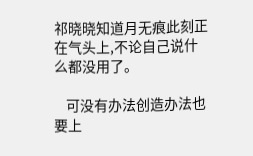祁晓晓知道月无痕此刻正在气头上,不论自己说什么都没用了。

    可没有办法创造办法也要上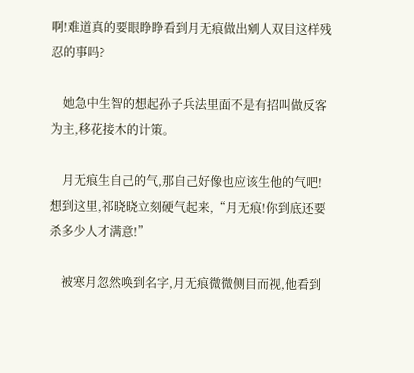啊!难道真的要眼睁睁看到月无痕做出剜人双目这样残忍的事吗?

    她急中生智的想起孙子兵法里面不是有招叫做反客为主,移花接木的计策。

    月无痕生自己的气,那自己好像也应该生他的气吧!想到这里,祁晓晓立刻硬气起来,“月无痕!你到底还要杀多少人才满意!”

    被寒月忽然唤到名字,月无痕微微侧目而视,他看到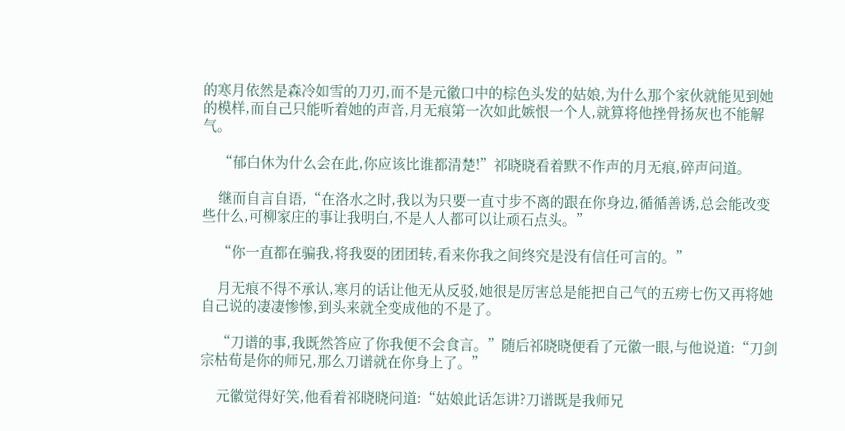的寒月依然是森冷如雪的刀刃,而不是元徽口中的棕色头发的姑娘,为什么那个家伙就能见到她的模样,而自己只能听着她的声音,月无痕第一次如此嫉恨一个人,就算将他挫骨扬灰也不能解气。

    “郁白休为什么会在此,你应该比谁都清楚!”祁晓晓看着默不作声的月无痕,碎声问道。

    继而自言自语,“在洛水之时,我以为只要一直寸步不离的跟在你身边,循循善诱,总会能改变些什么,可柳家庄的事让我明白,不是人人都可以让顽石点头。”

    “你一直都在骗我,将我耍的团团转,看来你我之间终究是没有信任可言的。”

    月无痕不得不承认,寒月的话让他无从反驳,她很是厉害总是能把自己气的五痨七伤又再将她自己说的凄凄惨惨,到头来就全变成他的不是了。

    “刀谱的事,我既然答应了你我便不会食言。”随后祁晓晓便看了元徽一眼,与他说道:“刀剑宗枯荀是你的师兄,那么刀谱就在你身上了。”

    元徽觉得好笑,他看着祁晓晓问道:“姑娘此话怎讲?刀谱既是我师兄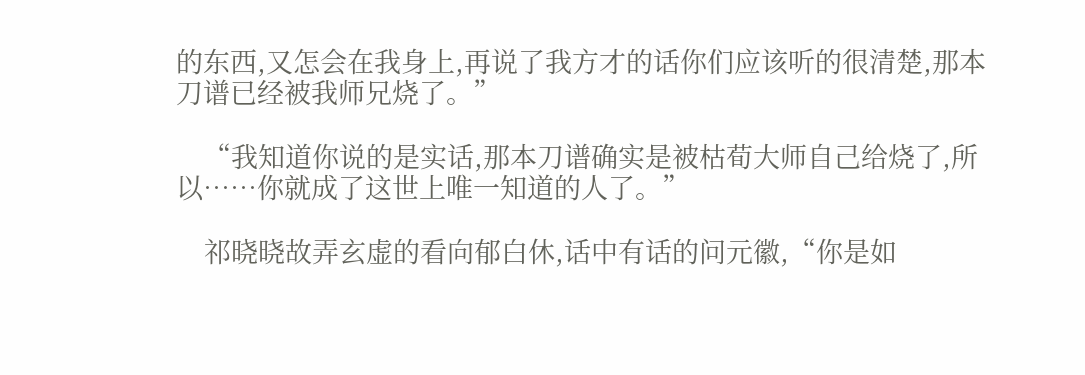的东西,又怎会在我身上,再说了我方才的话你们应该听的很清楚,那本刀谱已经被我师兄烧了。”

    “我知道你说的是实话,那本刀谱确实是被枯荀大师自己给烧了,所以……你就成了这世上唯一知道的人了。”

    祁晓晓故弄玄虚的看向郁白休,话中有话的问元徽,“你是如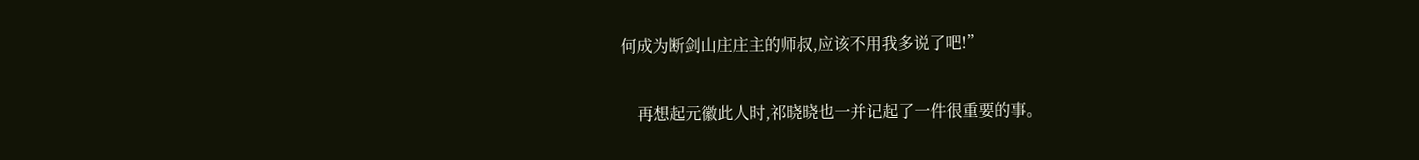何成为断剑山庄庄主的师叔,应该不用我多说了吧!”

    再想起元徽此人时,祁晓晓也一并记起了一件很重要的事。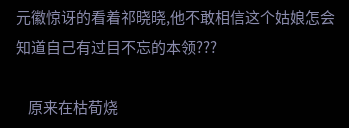元徽惊讶的看着祁晓晓,他不敢相信这个姑娘怎会知道自己有过目不忘的本领???

    原来在枯荀烧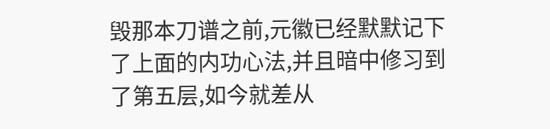毁那本刀谱之前,元徽已经默默记下了上面的内功心法,并且暗中修习到了第五层,如今就差从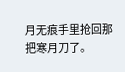月无痕手里抢回那把寒月刀了。